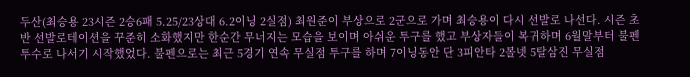두산(최승용 23시즌 2승6패 5.25/23상대 6.2이닝 2실점) 최원준이 부상으로 2군으로 가며 최승용이 다시 선발로 나선다. 시즌 초반 선발로테이션을 꾸준히 소화했지만 한순간 무너지는 모습을 보이며 아쉬운 투구를 했고 부상자들이 복귀하며 6월말부터 불펜투수로 나서기 시작했었다. 불펜으로는 최근 5경기 연속 무실점 투구를 하며 7이닝동안 단 3피안타 2볼넷 5탈삼진 무실점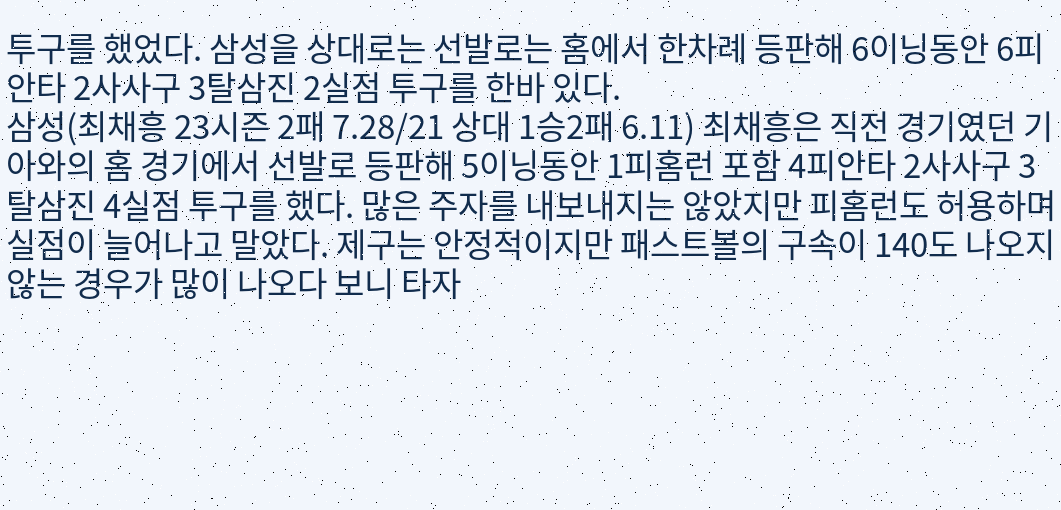투구를 했었다. 삼성을 상대로는 선발로는 홈에서 한차례 등판해 6이닝동안 6피안타 2사사구 3탈삼진 2실점 투구를 한바 있다.
삼성(최채흥 23시즌 2패 7.28/21 상대 1승2패 6.11) 최채흥은 직전 경기였던 기아와의 홈 경기에서 선발로 등판해 5이닝동안 1피홈런 포함 4피안타 2사사구 3탈삼진 4실점 투구를 했다. 많은 주자를 내보내지는 않았지만 피홈런도 허용하며 실점이 늘어나고 말았다. 제구는 안정적이지만 패스트볼의 구속이 140도 나오지 않는 경우가 많이 나오다 보니 타자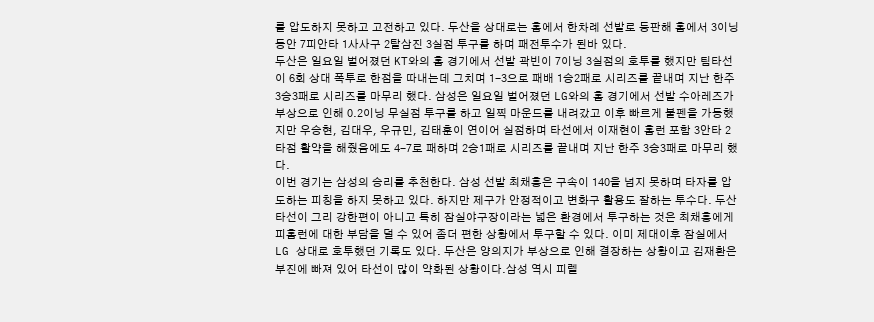를 압도하지 못하고 고전하고 있다. 두산을 상대로는 홈에서 한차례 선발로 등판해 홈에서 3이닝동안 7피안타 1사사구 2탈삼진 3실점 투구를 하며 패전투수가 된바 있다.
두산은 일요일 벌어졌던 KT와의 홈 경기에서 선발 곽빈이 7이닝 3실점의 호투를 했지만 팀타선이 6회 상대 폭투로 한점을 따내는데 그치며 1-3으로 패배 1승2패로 시리즈를 끝내며 지난 한주 3승3패로 시리즈를 마무리 했다. 삼성은 일요일 벌어졌던 LG와의 홈 경기에서 선발 수아레즈가 부상으로 인해 0.2이닝 무실점 투구를 하고 일찍 마운드를 내려갔고 이후 빠르게 불펜을 가동했지만 우승현, 김대우, 우규민, 김태훈이 연이어 실점하며 타선에서 이재현이 홈런 포함 3안타 2타점 활약을 해줬음에도 4-7로 패하며 2승1패로 시리즈를 끝내며 지난 한주 3승3패로 마무리 했다.
이번 경기는 삼성의 승리를 추천한다. 삼성 선발 최채흥은 구속이 140을 넘지 못하며 타자를 압도하는 피칭을 하지 못하고 있다. 하지만 제구가 안정적이고 변화구 활용도 잘하는 투수다. 두산 타선이 그리 강한편이 아니고 특히 잠실야구장이라는 넓은 환경에서 투구하는 것은 최채흥에게 피홈런에 대한 부담을 덜 수 있어 좀더 편한 상황에서 투구할 수 있다. 이미 제대이후 잠실에서 LG 상대로 호투했던 기록도 있다. 두산은 양의지가 부상으로 인해 결장하는 상황이고 김재환은 부진에 빠져 있어 타선이 많이 약화된 상황이다.삼성 역시 피렐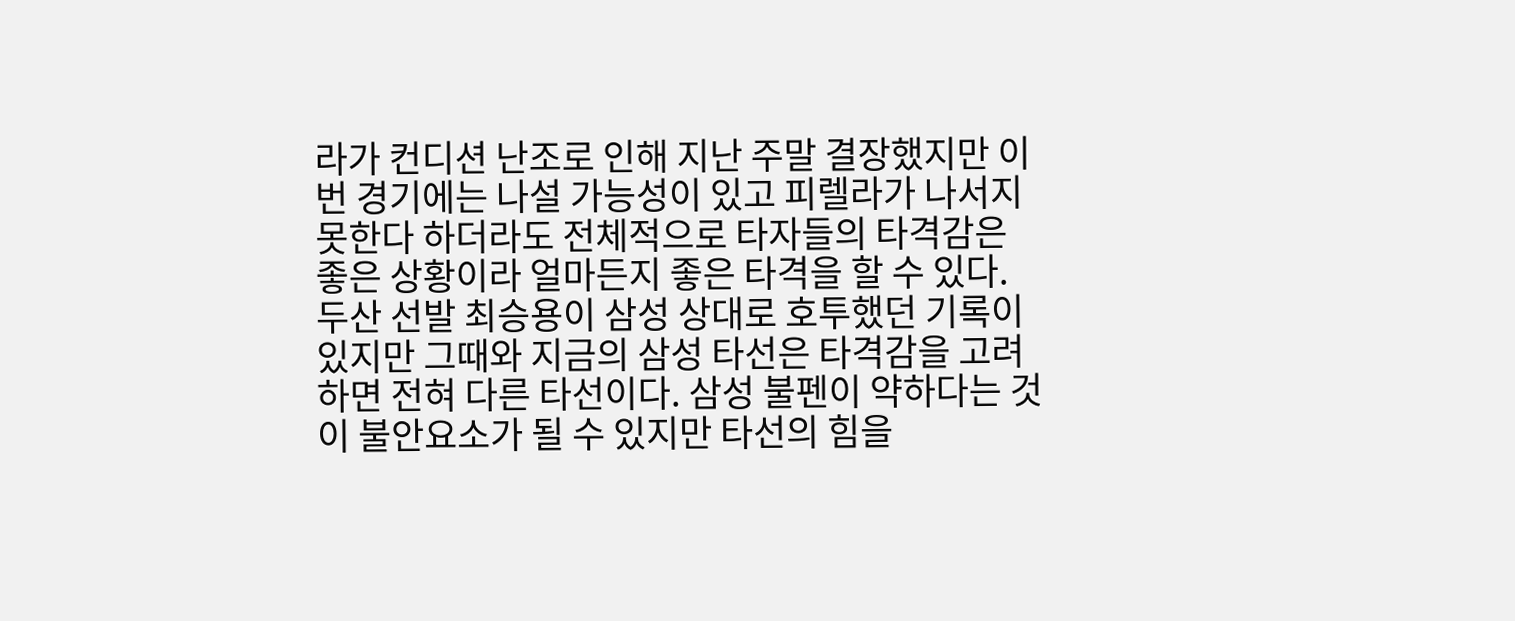라가 컨디션 난조로 인해 지난 주말 결장했지만 이번 경기에는 나설 가능성이 있고 피렐라가 나서지 못한다 하더라도 전체적으로 타자들의 타격감은 좋은 상황이라 얼마든지 좋은 타격을 할 수 있다. 두산 선발 최승용이 삼성 상대로 호투했던 기록이 있지만 그때와 지금의 삼성 타선은 타격감을 고려하면 전혀 다른 타선이다. 삼성 불펜이 약하다는 것이 불안요소가 될 수 있지만 타선의 힘을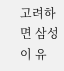고려하면 삼성이 유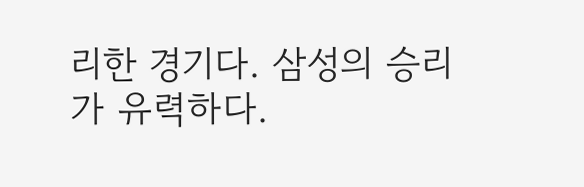리한 경기다. 삼성의 승리가 유력하다.